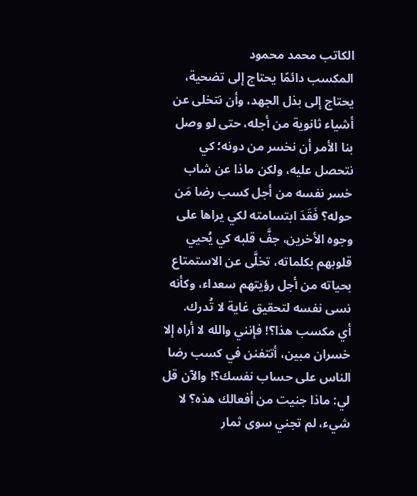الكاتب محمد محمود
المكسب دائمًا يحتاج إلى تضحية، يحتاج إلى بذل الجهد، وأن نتخلى عن أشياء ثانوية من أجله، حتى لو وصل بنا الأمر أن نخسر من دونه؛ كي نتحصل عليه، ولكن ماذا عن شاب خسر نفسه من أجل كسب رضا مَن حوله؟ فَقَدَ ابتسامته لكي يراها على وجوه الأخرين، جفَّ قلبه كي يُحيي قلوبهم بكلماته، تخلَّى عن الاستمتاع بحياته من أجل رؤيتهم سعداء، وكأنه نسى نفسه لتحقيق غاية لا تُدرك.
أي مكسب هذا؟! فإنني والله لا أراه إلا خسران مبين، أتتفنن في كسب رضا الناس على حساب نفسك؟! والآن قل لي: ماذا جنيت من أفعالك هذه؟ لا شيء، لم تجني سوى ثمار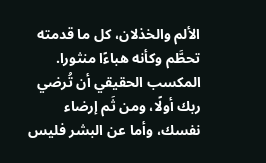الألم والخذلان، كل ما قدمته تحطَّم وكأنه هباءًا منثورا.
المكسب الحقيقي أن تُرضي ربك أولًا، ومن ثَم إرضاء نفسك، وأما عن البشر فليس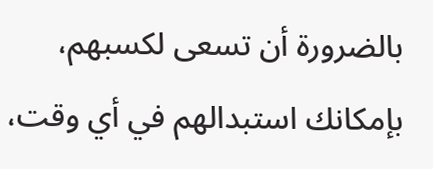بالضرورة أن تسعى لكسبهم، بإمكانك استبدالهم في أي وقت،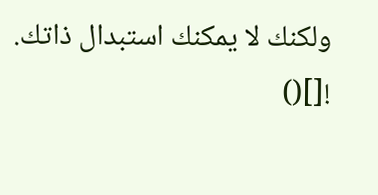ولكنك لا يمكنك استبدال ذاتك.
![]()